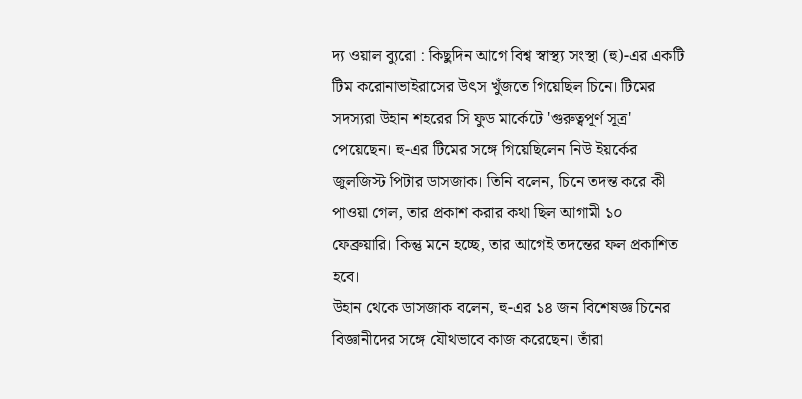দ্য ওয়াল ব্যুরো : কিছুদিন আগে বিশ্ব স্বাস্থ্য সংস্থা (হু)-এর একটি টিম করোনাভাইরাসের উৎস খুঁজতে গিয়েছিল চিনে। টিমের সদস্যরা উহান শহরের সি ফুড মার্কেটে 'গুরুত্বপূর্ণ সূত্র' পেয়েছেন। হু-এর টিমের সঙ্গে গিয়েছিলেন নিউ ইয়র্কের জুলজিস্ট পিটার ডাসজাক। তিনি বলেন, চিনে তদন্ত করে কী পাওয়া গেল, তার প্রকাশ করার কথা ছিল আগামী ১০ ফেব্রুয়ারি। কিন্তু মনে হচ্ছে, তার আগেই তদন্তের ফল প্রকাশিত হবে।
উহান থেকে ডাসজাক বলেন, হু-এর ১৪ জন বিশেষজ্ঞ চিনের বিজ্ঞানীদের সঙ্গে যৌথভাবে কাজ করেছেন। তাঁরা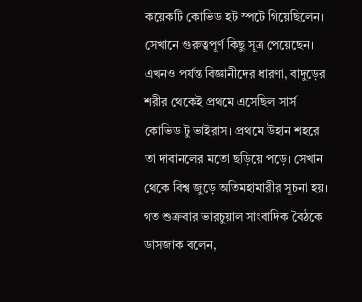কয়েকটি কোভিড হট স্পটে গিয়েছিলেন। সেখানে গুরুত্বপূর্ণ কিছু সূত্র পেয়েছেন। এখনও পর্যন্ত বিজ্ঞানীদের ধারণা, বাদুড়ের শরীর থেকেই প্রথমে এসেছিল সার্স কোভিড টু ভাইরাস। প্রথমে উহান শহরে তা দাবানলের মতো ছড়িয়ে পড়ে। সেখান থেকে বিশ্ব জুড়ে অতিমহামারীর সূচনা হয়।
গত শুক্রবার ভারচুয়াল সাংবাদিক বৈঠকে ডাসজাক বলেন,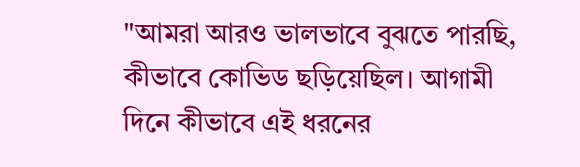"আমরা আরও ভালভাবে বুঝতে পারছি, কীভাবে কোভিড ছড়িয়েছিল। আগামী দিনে কীভাবে এই ধরনের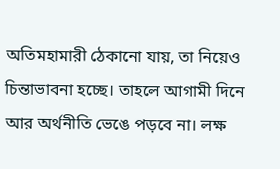অতিমহামারী ঠেকানো যায়, তা নিয়েও চিন্তাভাবনা হচ্ছে। তাহলে আগামী দিনে আর অর্থনীতি ভেঙে পড়বে না। লক্ষ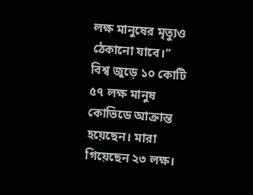লক্ষ মানুষের মৃত্যুও ঠেকানো যাবে।"
বিশ্ব জুড়ে ১০ কোটি ৫৭ লক্ষ মানুষ কোভিডে আক্রান্ত হয়েছেন। মারা গিয়েছেন ২৩ লক্ষ।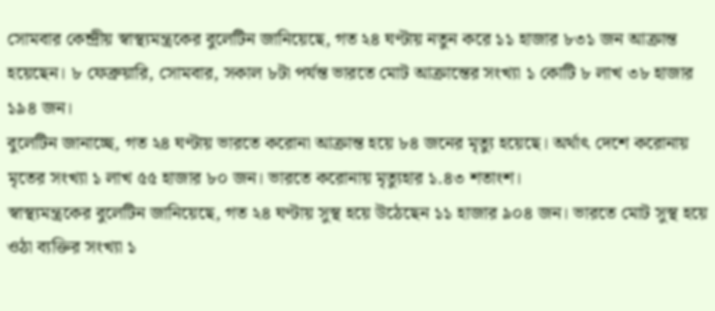সোমবার কেন্দ্রীয় স্বাস্থ্যমন্ত্রকের বুলেটিন জানিয়েছে, গত ২৪ ঘণ্টায় নতুন করে ১১ হাজার ৮৩১ জন আক্রান্ত হয়েছেন। ৮ ফেব্রুয়ারি, সোমবার, সকাল ৮টা পর্যন্ত ভারতে মোট আক্রান্তের সংখ্যা ১ কোটি ৮ লাখ ৩৮ হাজার ১৯৪ জন।
বুলেটিন জানাচ্ছে, গত ২৪ ঘণ্টায় ভারতে করোনা আক্রান্ত হয়ে ৮৪ জনের মৃত্যু হয়েছে। অর্থাৎ দেশে করোনায় মৃতের সংখ্যা ১ লাখ ৫৫ হাজার ৮০ জন। ভারতে করোনায় মৃত্যুহার ১.৪৩ শতাংশ।
স্বাস্থ্যমন্ত্রকের বুলেটিন জানিয়েছে, গত ২৪ ঘণ্টায় সুস্থ হয়ে উঠেছেন ১১ হাজার ৯০৪ জন। ভারতে মোট সুস্থ হয়ে ওঠা ব্যক্তির সংখ্যা ১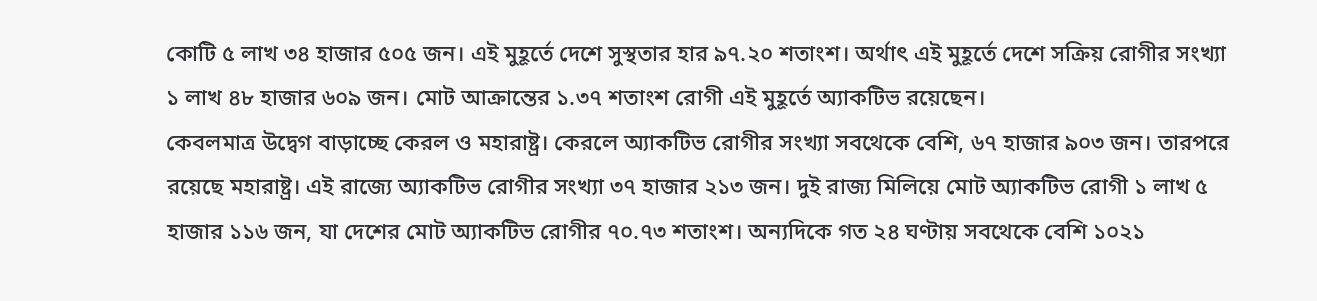কোটি ৫ লাখ ৩৪ হাজার ৫০৫ জন। এই মুহূর্তে দেশে সুস্থতার হার ৯৭.২০ শতাংশ। অর্থাৎ এই মুহূর্তে দেশে সক্রিয় রোগীর সংখ্যা ১ লাখ ৪৮ হাজার ৬০৯ জন। মোট আক্রান্তের ১.৩৭ শতাংশ রোগী এই মুহূর্তে অ্যাকটিভ রয়েছেন।
কেবলমাত্র উদ্বেগ বাড়াচ্ছে কেরল ও মহারাষ্ট্র। কেরলে অ্যাকটিভ রোগীর সংখ্যা সবথেকে বেশি, ৬৭ হাজার ৯০৩ জন। তারপরে রয়েছে মহারাষ্ট্র। এই রাজ্যে অ্যাকটিভ রোগীর সংখ্যা ৩৭ হাজার ২১৩ জন। দুই রাজ্য মিলিয়ে মোট অ্যাকটিভ রোগী ১ লাখ ৫ হাজার ১১৬ জন, যা দেশের মোট অ্যাকটিভ রোগীর ৭০.৭৩ শতাংশ। অন্যদিকে গত ২৪ ঘণ্টায় সবথেকে বেশি ১০২১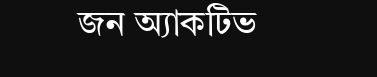জন অ্যাকটিভ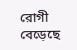রোগী বেড়েছে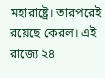মহারাষ্ট্রে। তারপরেই রয়েছে কেরল। এই রাজ্যে ২৪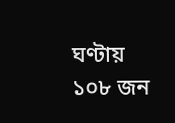ঘণ্টায় ১০৮ জন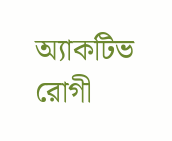অ্যাকটিভ রোগী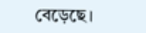বেড়েছে।